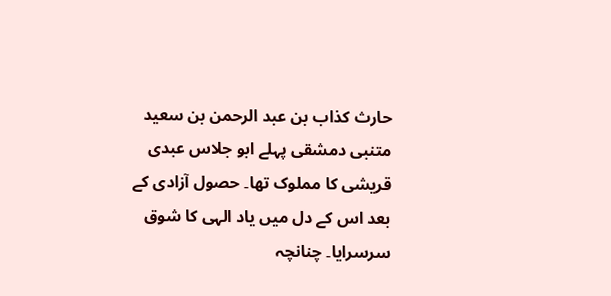حارث کذاب بن عبد الرحمن بن سعید متنبی دمشقی پہلے ابو جلاس عبدی قریشی کا مملوک تھا۔ حصول آزادی کے بعد اس کے دل میں یاد الہی کا شوق سرسرایا۔ چنانچہ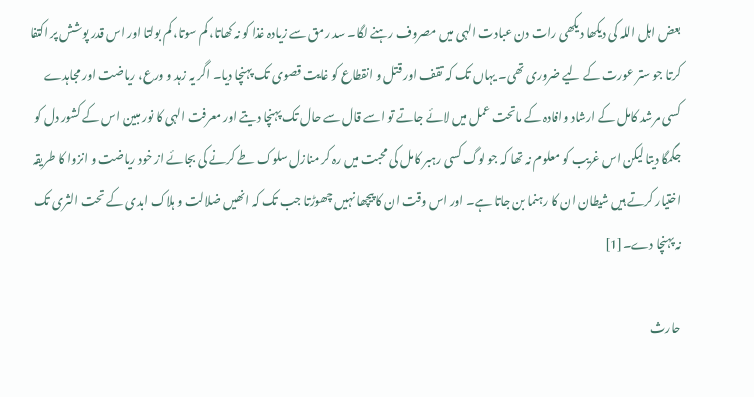بعض اہل اللہ کی دیکھا دیکھی رات دن عبادت الہی میں مصروف رہنے لگا۔ سد رمق سے زیادہ غذا کو نہ کھاتا، کم سوتا، کم بولتا اور اس قدر پوشش پر اکتفا کرتا جو ستر عورت کے لیے ضروری تھی۔ یہاں تک کہ تقف اور قتل و انقطاع کو غایت قصوی تک پہنچا دیا۔ اگر یہ زہد و ورع، ریاضت اور مجاہدے کسی مرشد کامل کے ارشاد وافادہ کے ماتحت عمل میں لائے جاتے تو اسے قال سے حال تک پہنچا دیتے اور معرفت الہی کا نور مبین اس کے کشور دل کو جگمگا دیتا لیکن اس غریب کو معلوم نہ تھا کہ جو لوگ کسی رہبر کامل کی محبت میں رہ کر منازل سلوک طے کرنے کی بجائے از خود ریاضت و انزوا کا طریقہ اختیار کرتے ہیں شیطان ان کا رہنما بن جاتا ہے۔ اور اس وقت ان کا پیچھا نہیں چھوڑتا جب تک کہ انھیں ضلالت و ہلاک ابدی کے تحت الثری تک نہ پہنچا دے۔[1]

حارث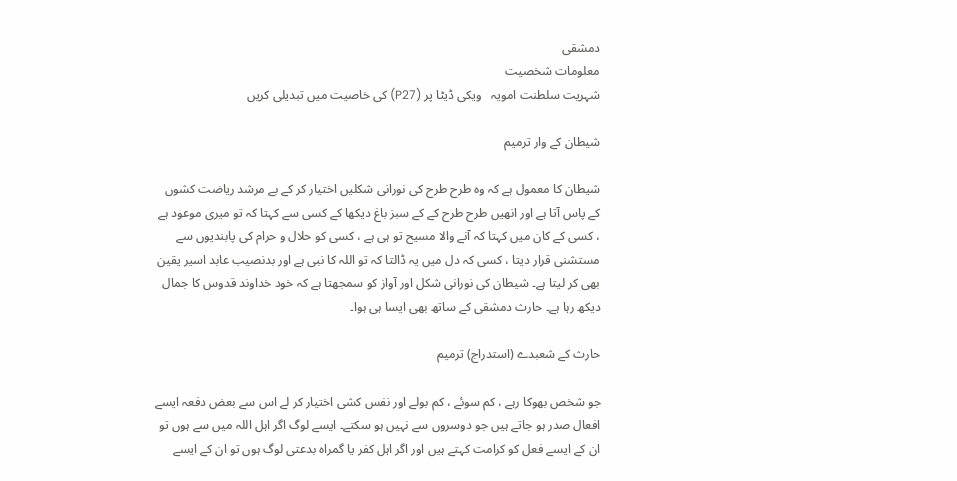دمشقی
معلومات شخصیت
شہریت سلطنت امویہ   ویکی ڈیٹا پر (P27) کی خاصیت میں تبدیلی کریں

شیطان کے وار ترمیم

شیطان کا معمول ہے کہ وہ طرح طرح کی نورانی شکلیں اختیار کر کے بے مرشد ریاضت کشوں کے پاس آتا ہے اور انھیں طرح طرح کے کے سبز باغ دیکھا کے کسی سے کہتا کہ تو میری موعود ہے ، کسی کے کان میں کہتا کہ آنے والا مسیح تو ہی ہے ، کسی کو حلال و حرام کی پابندیوں سے مستشنی قرار دیتا ، کسی کہ دل میں یہ ڈالتا کہ تو اللہ کا نبی ہے اور بدنصیب عابد اسیر یقین بھی کر لیتا ہے۔ شیطان کی نورانی شکل اور آواز کو سمجھتا ہے کہ خود خداوند قدوس کا جمال دیکھ رہا ہے۔ حارث دمشقی کے ساتھ بھی ایسا ہی ہوا۔

حارث کے شعبدے (استدراج) ترمیم

جو شخص بھوکا رہے ، کم سوئے ، کم بولے اور نفس کشی اختیار کر لے اس سے بعض دفعہ ایسے افعال صدر ہو جاتے ہیں جو دوسروں سے نہیں ہو سکتے۔ ایسے لوگ اگر اہل اللہ میں سے ہوں تو ان کے ایسے فعل کو کرامت کہتے ہیں اور اگر اہل کفر یا گمراه بدعتی لوگ ہوں تو ان کے ایسے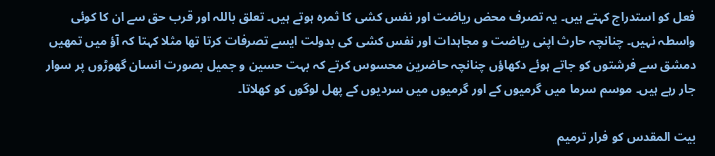فعل کو استدراج کہتے ہیں۔ یہ تصرف محض ریاضت اور نفس کشی کا ثمرہ ہوتے ہیں۔ تعلق باللہ اور قرب حق سے ان کا کوئی واسطہ نہیں۔ چنانچہ حارث اپنی ریاضت و مجاہدات اور نفس کشی کی بدولت ایسے تصرفات کرتا تھا مثلا کہتا کہ آؤ میں تمھیں دمشق سے فرشتوں کو جاتے ہوئے دکھاؤں چنانچہ حاضرین محسوس کرتے کہ بہت حسین و جمیل بصورت انسان گھوڑوں پر سوار جار رہے ہیں۔ موسم سرما میں گرمیوں کے اور گرمیوں میں سردیوں کے پھل لوگوں کو کھلاتا۔

بیت المقدس کو فرار ترمیم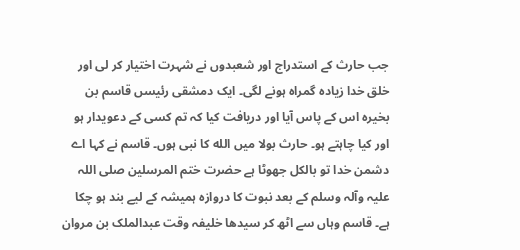جب حارث کے استدراج اور شعبدوں نے شہرت اختیار کر لی اور خلق خدا زیادہ گمراہ ہونے لگی۔ ایک دمشقی رئیسں قاسم بن بخیرہ اس کے پاس آیا اور دریافت کیا کہ تم کسی کے دعویدار ہو اور کیا چاہتے ہو۔ حارث بولا میں الله کا نبی ہوں۔ قاسم نے کہا اے دشمن خدا تو بالکل جھوٹا ہے حضرت ختم المرسلین صلی اللہ علیہ وآلہ وسلم کے بعد نبوت کا دروازه ہمیشہ کے لیے بند ہو چکا ہے۔ قاسم وہاں سے اٹھ کر سیدھا خلیفہ وقت عبدالملک بن مروان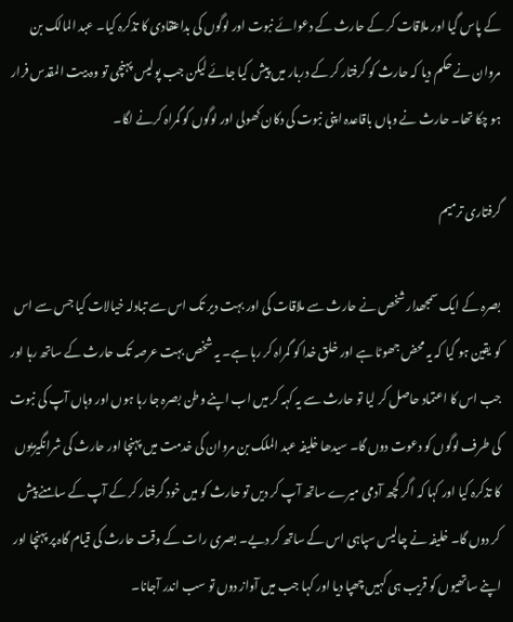کے پاس گیا اور ملاقات کر کے حارث کے دعوائے نبوت اور لوگوں کی بداعتقادی کا تذکرہ کیا۔ عبد المالک بن مروان نے حکم دیا کہ حارث کو گرفتار کر کے دربار میں پیش کیا جائے لیکن جب پولیس پہنچی تو وہ بیت المقدس فرار ہو چکا تھا۔ حارث نے وہاں باقاعدہ اپنی نبوت کی دکان کھولی اور لوگوں کو گمراہ کرنے لگا۔

گرفتاری ترمیم

بصرہ کے ایک سمجھدار شخص نے حارث سے ملاقات کی اور بہت دیر تک اس سے تبادلہ خیالات کیا جس سے اس کو یقین ہو گیا کہ یہ محض جھوٹا ہے اور خلق خدا کو گمراہ کر رہا ہے۔ یہ شخص بہت عرصہ تک حارث کے ساتھ رہا اور جب اس کا اعتماد حاصل کر لیا تو حارث سے یہ کہہ کر میں اب اپنے وطن بصرہ جا رہا ہوں اور وہاں آپ کی نبوت کی طرف لوگوں کو دعوت دوں گا۔ سیدھا خلیفہ عبد الملک بن مروان کی خدمت میں پہنچا اور حارث کی شرانگیزیوں کا تذکرہ کیا اور کہا کہ اگر کچھ آدمی میرے ساتھ آپ کر دیں تو حارث کو میں خود گرفتار کر کے آپ کے سامنے پیش کر دوں گا۔ خلیفہ نے چالیس سپاہی اس کے ساتھ کر دیے۔ بصری رات کے وقت حارث کی قیام گاہ پر پہنچا اور اپنے ساتھیوں کو قریب ہی کہیں چھپا دیا اور کہا جب میں آواز دوں تو سب اندر آجانا۔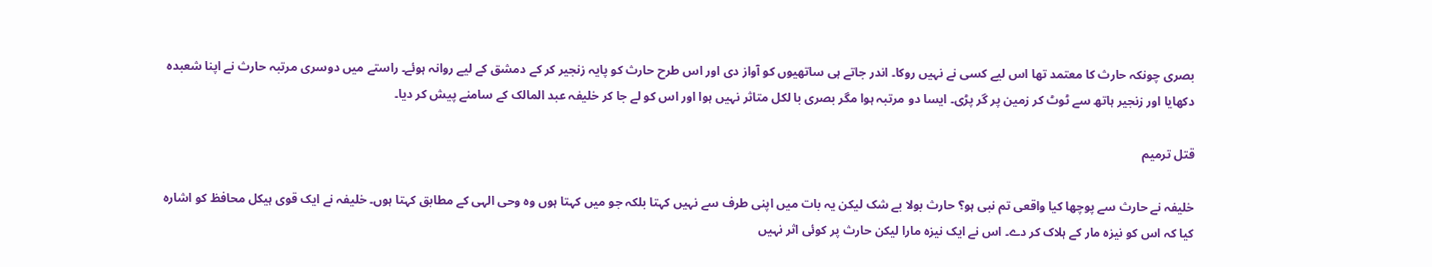بصری چونکہ حارث کا معتمد تھا اس لیے کسی نے نہیں روکا۔ اندر جاتے ہی ساتھیوں کو آواز دی اور اس طرح حارث کو پایہ زنجیر کر کے دمشق کے لیے روانہ ہوئے۔ راستے میں دوسری مرتبہ حارث نے اپنا شعبده دکھایا اور زنجیر ہاتھ سے ٹوٹ کر زمین پر گر پڑی۔ ایسا دو مرتبہ ہوا مگر بصری با لکل متاثر نہیں ہوا اور اس کو لے جا کر خلیفہ عبد المالک کے سامنے پیش کر دیا۔

قتل ترمیم

خلیفہ نے حارث سے پوچھا کیا واقعی تم نبی ہو؟ حارث بولا بے شک لیکن یہ بات میں اپنی طرف سے نہیں کہتا بلکہ جو میں کہتا ہوں وہ وحی الہی کے مطابق کہتا ہوں۔ خلیفہ نے ایک قوی ہیکل محافظ کو اشارہ کیا کہ اس کو نیزہ مار کے ہلاک کر دے۔ اس نے ایک نیزه مارا لیکن حارث پر کوئی اثر نہیں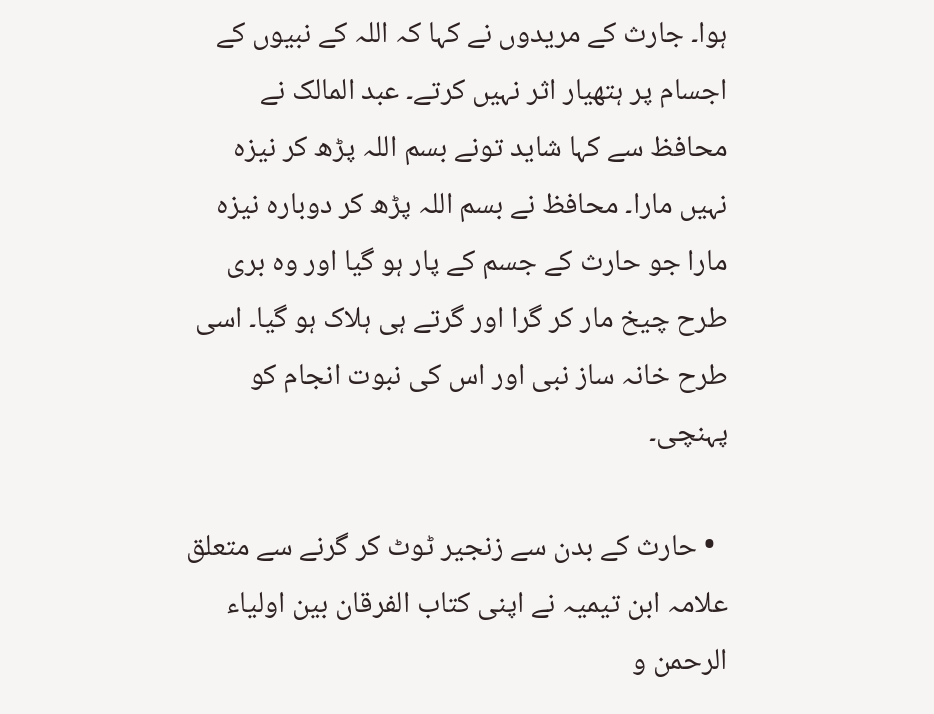ہوا۔ جارث کے مریدوں نے کہا کہ اللہ کے نبیوں کے اجسام پر ہتھیار اثر نہیں کرتے۔ عبد المالک نے محافظ سے کہا شاید تونے بسم اللہ پڑھ کر نیزه نہیں مارا۔ محافظ نے بسم اللہ پڑھ کر دوبارہ نیزہ مارا جو حارث کے جسم کے پار ہو گیا اور وہ بری طرح چیخ مار کر گرا اور گرتے ہی ہلاک ہو گیا۔ اسی طرح خانہ ساز نبی اور اس کی نبوت انجام کو پہنچی۔

  • حارث کے بدن سے زنجیر ٹوٹ کر گرنے سے متعلق علامہ ابن تیمیہ نے اپنی کتاب الفرقان بین اولیاء الرحمن و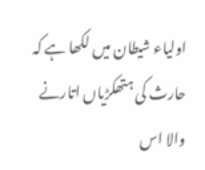اولیاء شیطان میں لکھا ہے کہ حارث کی ہتھکڑیاں اتارنے والا اس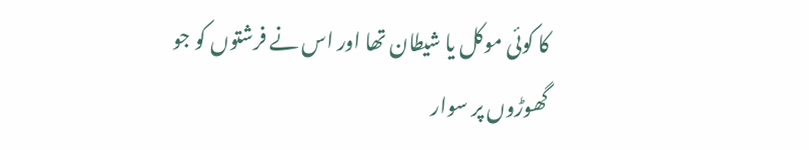کا کوئی موکل یا شیطان تھا اور اس نے فرشتوں کو جو گھوڑوں پر سوار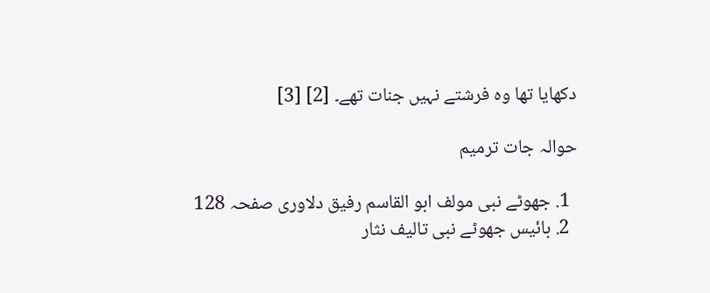دکھایا تھا وہ فرشتے نہیں جنات تھے۔ [2] [3]

حوالہ جات ترمیم

  1. جھوٹے نبی مولف ابو القاسم رفیق دلاوری صفحہ 128
  2. بائیس جھوٹے نبی تالیف نثار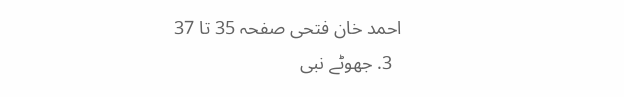احمد خان فتحی صفحہ 35 تا 37
  3. جھوٹے نبی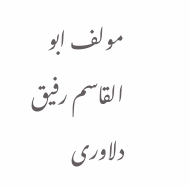مولف ابو القاسم رفیق دلاوری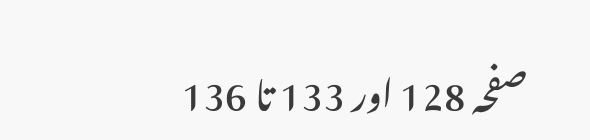صفحہ 128 اور 133 تا 136